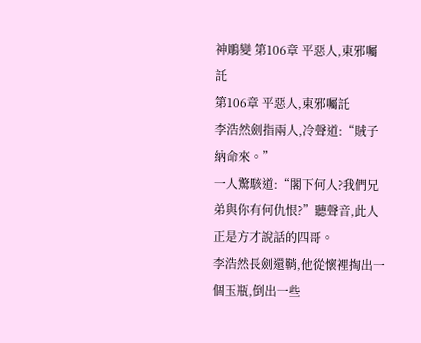神鵰變 第106章 平惡人,東邪囑託
第106章 平惡人,東邪囑託
李浩然劍指兩人,冷聲道:“賊子納命來。”
一人驚駭道:“閣下何人?我們兄弟與你有何仇恨?”聽聲音,此人正是方才說話的四哥。
李浩然長劍還鞘,他從懷裡掏出一個玉瓶,倒出一些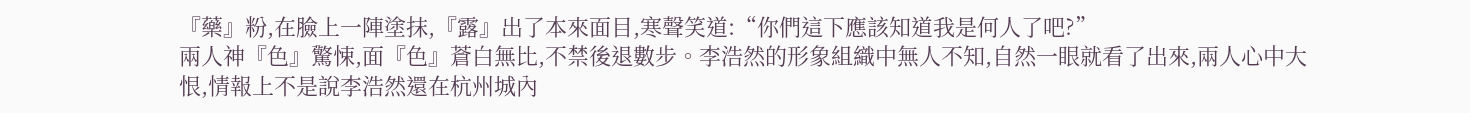『藥』粉,在臉上一陣塗抹,『露』出了本來面目,寒聲笑道:“你們這下應該知道我是何人了吧?”
兩人神『色』驚悚,面『色』蒼白無比,不禁後退數步。李浩然的形象組織中無人不知,自然一眼就看了出來,兩人心中大恨,情報上不是說李浩然還在杭州城內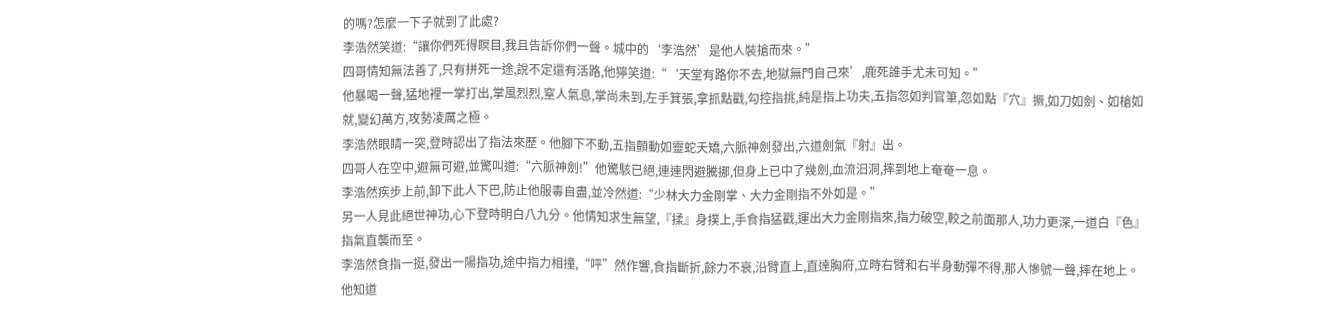的嗎?怎麼一下子就到了此處?
李浩然笑道:“讓你們死得瞑目,我且告訴你們一聲。城中的‘李浩然’是他人裝搶而來。”
四哥情知無法善了,只有拼死一途,說不定還有活路,他獰笑道:“‘天堂有路你不去,地獄無門自己來’,鹿死誰手尤未可知。”
他暴喝一聲,猛地裡一掌打出,掌風烈烈,窒人氣息,掌尚未到,左手箕張,拿抓點戳,勾控指挑,純是指上功夫,五指忽如判官筆,忽如點『穴』撅,如刀如劍、如槍如就,變幻萬方,攻勢凌厲之極。
李浩然眼睛一突,登時認出了指法來歷。他腳下不動,五指顫動如靈蛇夭矯,六脈神劍發出,六道劍氣『射』出。
四哥人在空中,避無可避,並驚叫道:“六脈神劍!”他驚駭已絕,連連閃避騰挪,但身上已中了幾劍,血流汩洞,摔到地上奄奄一息。
李浩然疾步上前,卸下此人下巴,防止他服毒自盡,並冷然道:“少林大力金剛掌、大力金剛指不外如是。”
另一人見此絕世神功,心下登時明白八九分。他情知求生無望,『揉』身撲上,手食指猛戳,運出大力金剛指來,指力破空,較之前面那人,功力更深,一道白『色』指氣直襲而至。
李浩然食指一挺,發出一陽指功,途中指力相撞,“呯”然作響,食指斷折,餘力不衰,沿臂直上,直達胸府,立時右臂和右半身動彈不得,那人慘號一聲,摔在地上。
他知道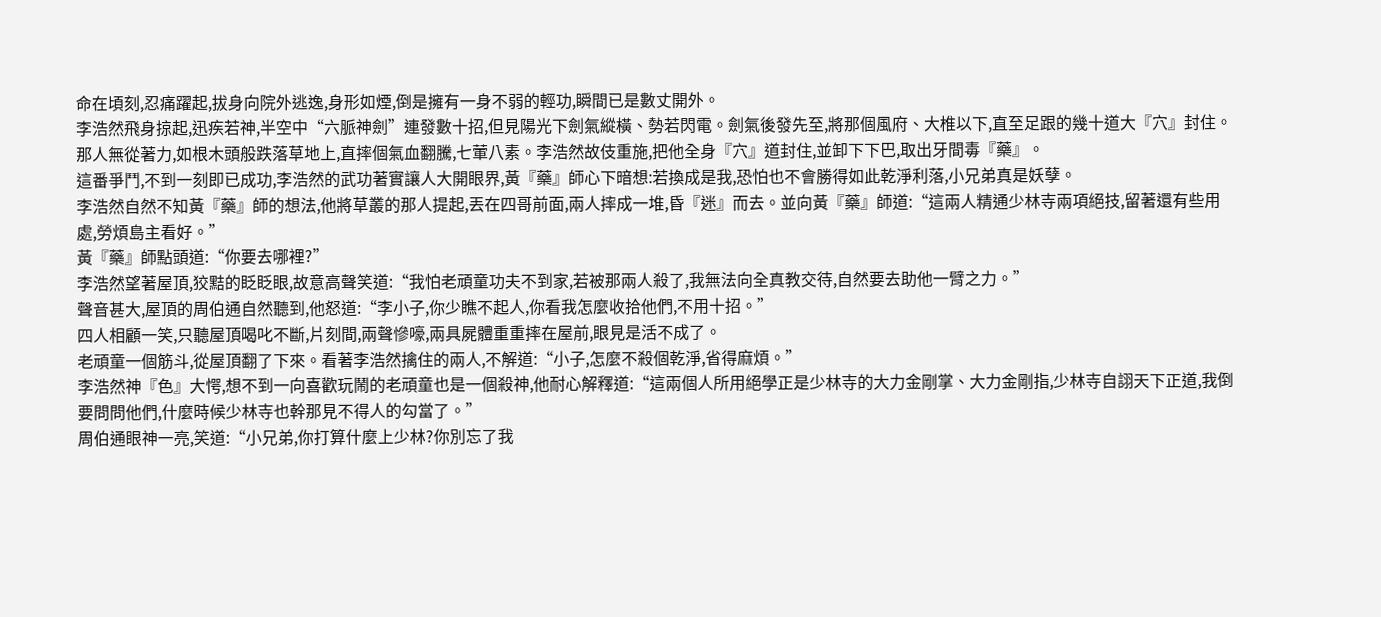命在頃刻,忍痛躍起,拔身向院外逃逸,身形如煙,倒是擁有一身不弱的輕功,瞬間已是數丈開外。
李浩然飛身掠起,迅疾若神,半空中“六脈神劍”連發數十招,但見陽光下劍氣縱橫、勢若閃電。劍氣後發先至,將那個風府、大椎以下,直至足跟的幾十道大『穴』封住。
那人無從著力,如根木頭般跌落草地上,直摔個氣血翻騰,七葷八素。李浩然故伎重施,把他全身『穴』道封住,並卸下下巴,取出牙間毒『藥』。
這番爭鬥,不到一刻即已成功,李浩然的武功著實讓人大開眼界,黃『藥』師心下暗想:若換成是我,恐怕也不會勝得如此乾淨利落,小兄弟真是妖孽。
李浩然自然不知黃『藥』師的想法,他將草叢的那人提起,丟在四哥前面,兩人摔成一堆,昏『迷』而去。並向黃『藥』師道:“這兩人精通少林寺兩項絕技,留著還有些用處,勞煩島主看好。”
黃『藥』師點頭道:“你要去哪裡?”
李浩然望著屋頂,狡黠的眨眨眼,故意高聲笑道:“我怕老頑童功夫不到家,若被那兩人殺了,我無法向全真教交待,自然要去助他一臂之力。”
聲音甚大,屋頂的周伯通自然聽到,他怒道:“李小子,你少瞧不起人,你看我怎麼收拾他們,不用十招。”
四人相顧一笑,只聽屋頂喝叱不斷,片刻間,兩聲慘嚎,兩具屍體重重摔在屋前,眼見是活不成了。
老頑童一個筋斗,從屋頂翻了下來。看著李浩然擒住的兩人,不解道:“小子,怎麼不殺個乾淨,省得麻煩。”
李浩然神『色』大愕,想不到一向喜歡玩鬧的老頑童也是一個殺神,他耐心解釋道:“這兩個人所用絕學正是少林寺的大力金剛掌、大力金剛指,少林寺自詡天下正道,我倒要問問他們,什麼時候少林寺也幹那見不得人的勾當了。”
周伯通眼神一亮,笑道:“小兄弟,你打算什麼上少林?你別忘了我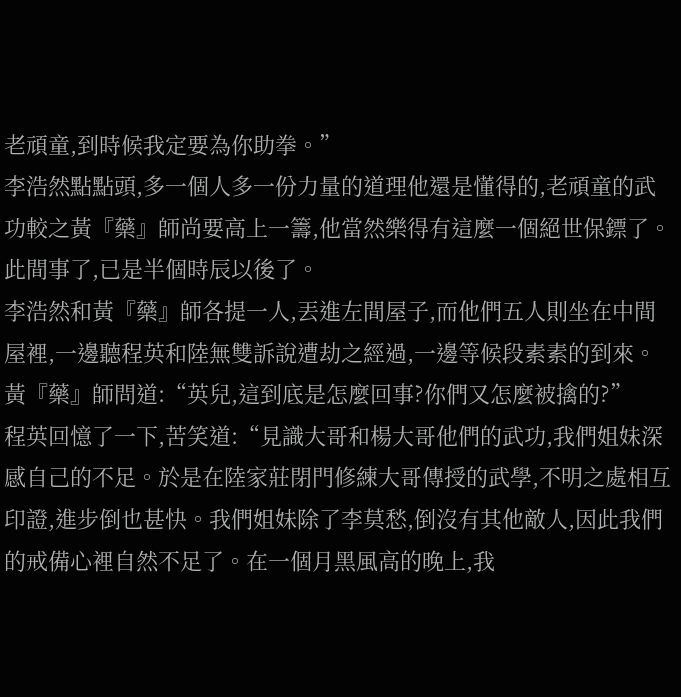老頑童,到時候我定要為你助拳。”
李浩然點點頭,多一個人多一份力量的道理他還是懂得的,老頑童的武功較之黃『藥』師尚要高上一籌,他當然樂得有這麼一個絕世保鏢了。
此間事了,已是半個時辰以後了。
李浩然和黃『藥』師各提一人,丟進左間屋子,而他們五人則坐在中間屋裡,一邊聽程英和陸無雙訴說遭劫之經過,一邊等候段素素的到來。
黃『藥』師問道:“英兒,這到底是怎麼回事?你們又怎麼被擒的?”
程英回憶了一下,苦笑道:“見識大哥和楊大哥他們的武功,我們姐妹深感自己的不足。於是在陸家莊閉門修練大哥傳授的武學,不明之處相互印證,進步倒也甚快。我們姐妹除了李莫愁,倒沒有其他敵人,因此我們的戒備心裡自然不足了。在一個月黑風高的晚上,我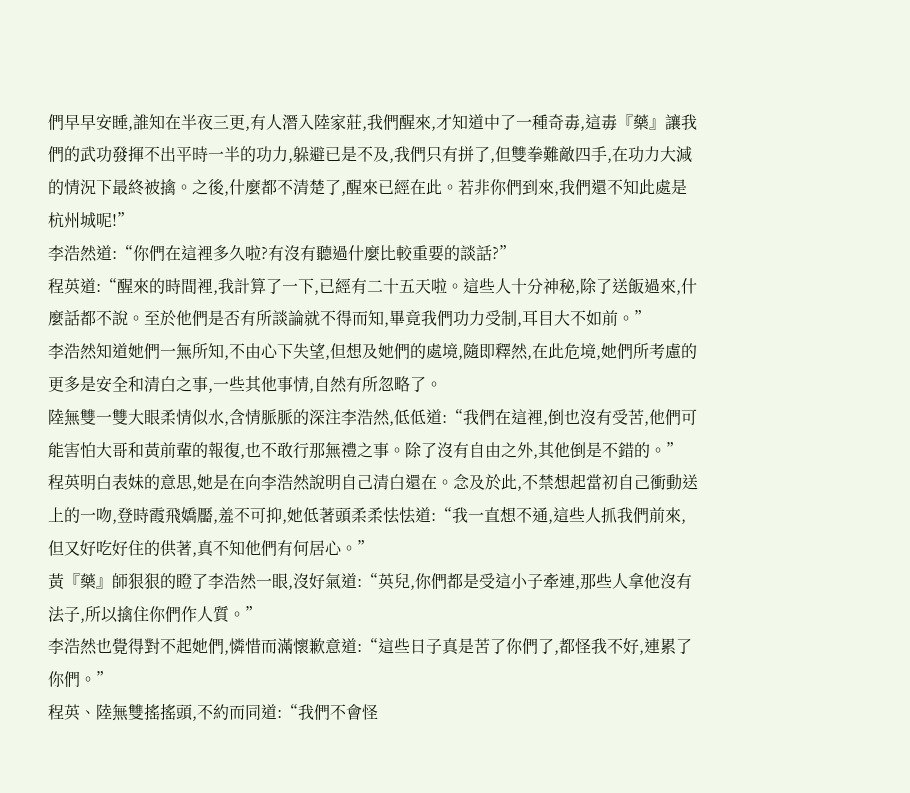們早早安睡,誰知在半夜三更,有人潛入陸家莊,我們醒來,才知道中了一種奇毒,這毒『藥』讓我們的武功發揮不出平時一半的功力,躲避已是不及,我們只有拼了,但雙拳難敵四手,在功力大減的情況下最終被擒。之後,什麼都不清楚了,醒來已經在此。若非你們到來,我們還不知此處是杭州城呢!”
李浩然道:“你們在這裡多久啦?有沒有聽過什麼比較重要的談話?”
程英道:“醒來的時間裡,我計算了一下,已經有二十五天啦。這些人十分神秘,除了送飯過來,什麼話都不說。至於他們是否有所談論就不得而知,畢竟我們功力受制,耳目大不如前。”
李浩然知道她們一無所知,不由心下失望,但想及她們的處境,隨即釋然,在此危境,她們所考慮的更多是安全和清白之事,一些其他事情,自然有所忽略了。
陸無雙一雙大眼柔情似水,含情脈脈的深注李浩然,低低道:“我們在這裡,倒也沒有受苦,他們可能害怕大哥和黃前輩的報復,也不敢行那無禮之事。除了沒有自由之外,其他倒是不錯的。”
程英明白表妹的意思,她是在向李浩然說明自己清白還在。念及於此,不禁想起當初自己衝動送上的一吻,登時霞飛嬌靨,羞不可抑,她低著頭柔柔怯怯道:“我一直想不通,這些人抓我們前來,但又好吃好住的供著,真不知他們有何居心。”
黃『藥』師狠狠的瞪了李浩然一眼,沒好氣道:“英兒,你們都是受這小子牽連,那些人拿他沒有法子,所以擒住你們作人質。”
李浩然也覺得對不起她們,憐惜而滿懷歉意道:“這些日子真是苦了你們了,都怪我不好,連累了你們。”
程英、陸無雙搖搖頭,不約而同道:“我們不會怪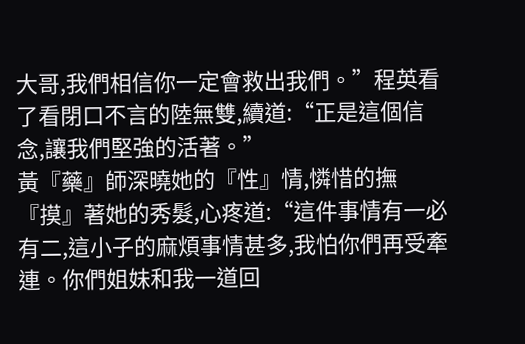大哥,我們相信你一定會救出我們。”程英看了看閉口不言的陸無雙,續道:“正是這個信念,讓我們堅強的活著。”
黃『藥』師深曉她的『性』情,憐惜的撫『摸』著她的秀髮,心疼道:“這件事情有一必有二,這小子的麻煩事情甚多,我怕你們再受牽連。你們姐妹和我一道回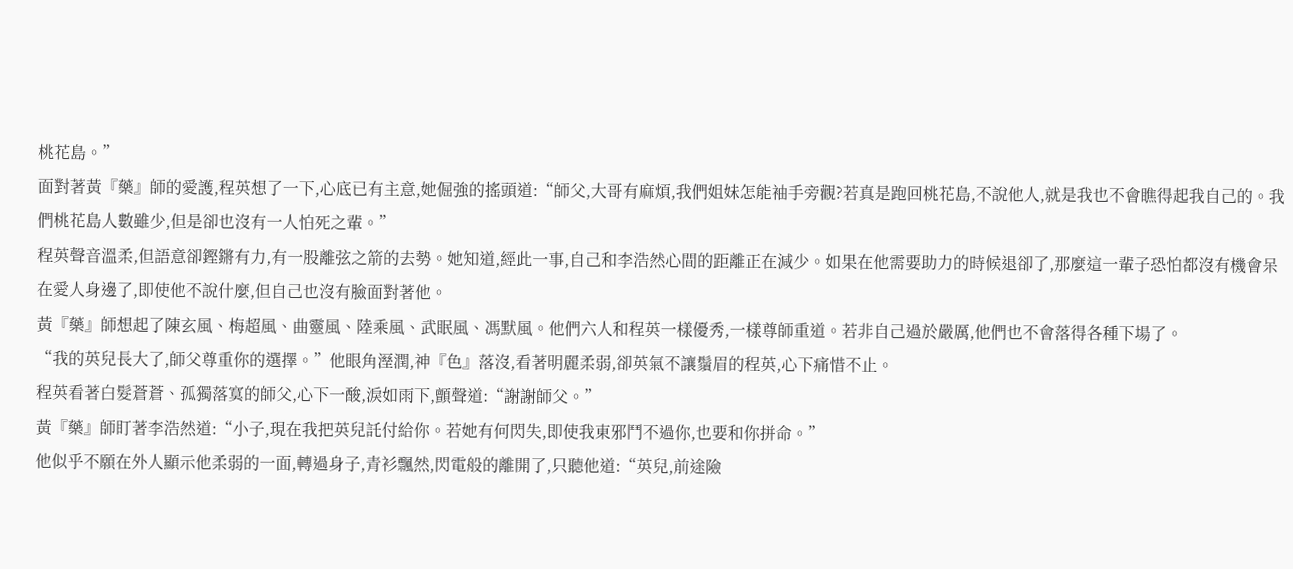桃花島。”
面對著黃『藥』師的愛護,程英想了一下,心底已有主意,她倔強的搖頭道:“師父,大哥有麻煩,我們姐妹怎能袖手旁觀?若真是跑回桃花島,不說他人,就是我也不會瞧得起我自己的。我們桃花島人數雖少,但是卻也沒有一人怕死之輩。”
程英聲音溫柔,但語意卻鏗鏘有力,有一股離弦之箭的去勢。她知道,經此一事,自己和李浩然心間的距離正在減少。如果在他需要助力的時候退卻了,那麼這一輩子恐怕都沒有機會呆在愛人身邊了,即使他不說什麼,但自己也沒有臉面對著他。
黃『藥』師想起了陳玄風、梅超風、曲靈風、陸乘風、武眠風、馮默風。他們六人和程英一樣優秀,一樣尊師重道。若非自己過於嚴厲,他們也不會落得各種下場了。
“我的英兒長大了,師父尊重你的選擇。”他眼角溼潤,神『色』落沒,看著明麗柔弱,卻英氣不讓鬚眉的程英,心下痛惜不止。
程英看著白髮蒼蒼、孤獨落寞的師父,心下一酸,淚如雨下,顫聲道:“謝謝師父。”
黃『藥』師盯著李浩然道:“小子,現在我把英兒託付給你。若她有何閃失,即使我東邪鬥不過你,也要和你拼命。”
他似乎不願在外人顯示他柔弱的一面,轉過身子,青衫飄然,閃電般的離開了,只聽他道:“英兒,前途險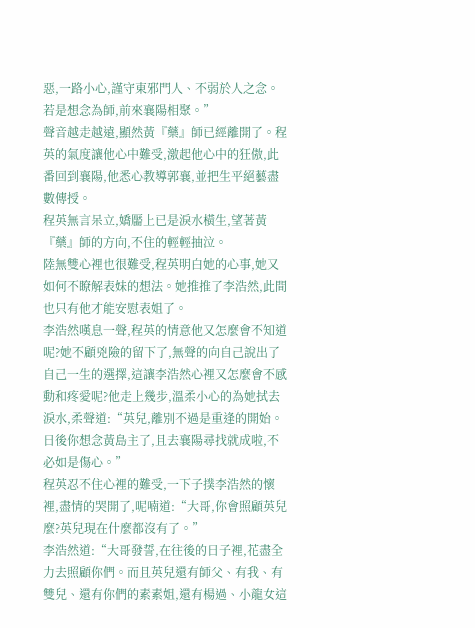惡,一路小心,謹守東邪門人、不弱於人之念。若是想念為師,前來襄陽相聚。”
聲音越走越遠,顯然黃『藥』師已經離開了。程英的氣度讓他心中難受,激起他心中的狂傲,此番回到襄陽,他悉心教導郭襄,並把生平絕藝盡數傳授。
程英無言呆立,嬌靨上已是淚水橫生,望著黃『藥』師的方向,不住的輕輕抽泣。
陸無雙心裡也很難受,程英明白她的心事,她又如何不瞭解表妹的想法。她推推了李浩然,此間也只有他才能安慰表姐了。
李浩然嘆息一聲,程英的情意他又怎麼會不知道呢?她不顧兇險的留下了,無聲的向自己說出了自己一生的選擇,這讓李浩然心裡又怎麼會不感動和疼愛呢?他走上幾步,溫柔小心的為她拭去淚水,柔聲道:“英兒,離別不過是重逢的開始。日後你想念黃島主了,且去襄陽尋找就成啦,不必如是傷心。”
程英忍不住心裡的難受,一下子撲李浩然的懷裡,盡情的哭開了,呢喃道:“大哥,你會照顧英兒麼?英兒現在什麼都沒有了。”
李浩然道:“大哥發誓,在往後的日子裡,花盡全力去照顧你們。而且英兒還有師父、有我、有雙兒、還有你們的素素姐,還有楊過、小龍女這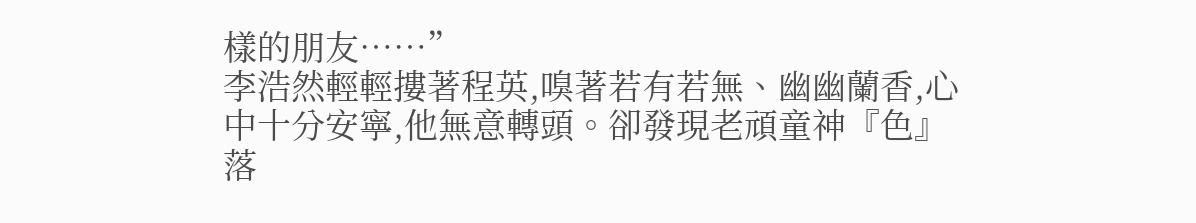樣的朋友……”
李浩然輕輕摟著程英,嗅著若有若無、幽幽蘭香,心中十分安寧,他無意轉頭。卻發現老頑童神『色』落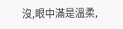沒,眼中滿是溫柔,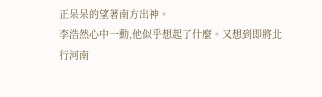正呆呆的望著南方出神。
李浩然心中一動,他似乎想起了什麼。又想到即將北行河南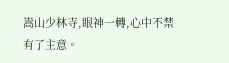嵩山少林寺,眼神一轉,心中不禁有了主意。